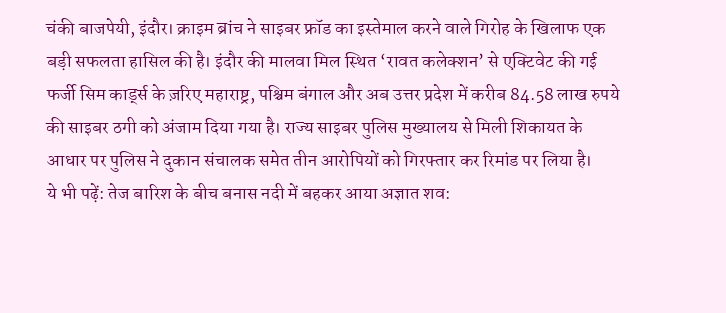चंकी बाजपेयी, इंदौर। क्राइम ब्रांच ने साइबर फ्रॉड का इस्तेमाल करने वाले गिरोह के खिलाफ एक बड़ी सफलता हासिल की है। इंदौर की मालवा मिल स्थित ‘रावत कलेक्शन’ से एक्टिवेट की गई फर्जी सिम कार्ड्स के ज़रिए महाराष्ट्र, पश्चिम बंगाल और अब उत्तर प्रदेश में करीब 84.58 लाख रुपये की साइबर ठगी को अंजाम दिया गया है। राज्य साइबर पुलिस मुख्यालय से मिली शिकायत के आधार पर पुलिस ने दुकान संचालक समेत तीन आरोपियों को गिरफ्तार कर रिमांड पर लिया है।
ये भी पढ़ें: तेज बारिश के बीच बनास नदी में बहकर आया अज्ञात शव: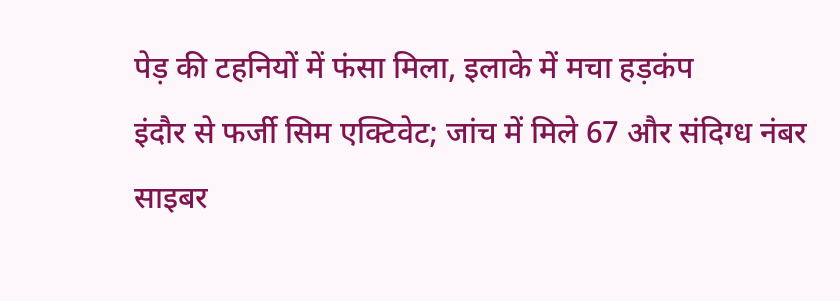पेड़ की टहनियों में फंसा मिला, इलाके में मचा हड़कंप
इंदौर से फर्जी सिम एक्टिवेट; जांच में मिले 67 और संदिग्ध नंबर
साइबर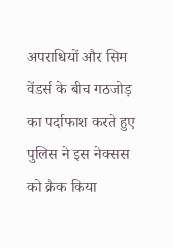अपराधियों और सिम वेंडर्स के बीच गठजोड़ का पर्दाफाश करते हुए पुलिस ने इस नेक्सस को क्रैक किया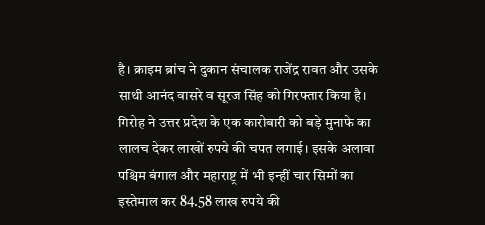है। क्राइम ब्रांच ने दुकान संचालक राजेंद्र रावत और उसके साथी आनंद वासरे व सूरज सिंह को गिरफ्तार किया है।
गिरोह ने उत्तर प्रदेश के एक कारोबारी को बड़े मुनाफे का लालच देकर लाखों रुपये की चपत लगाई। इसके अलावा पश्चिम बंगाल और महाराष्ट्र में भी इन्हीं चार सिमों का इस्तेमाल कर 84.58 लाख रुपये की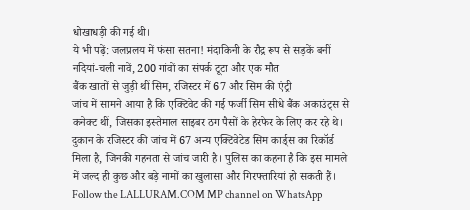धोखाधड़ी की गई थी।
ये भी पढ़ें: जलप्रलय में फंसा सतना! मंदाकिनी के रौद्र रूप से सड़कें बनीं नदियां-चली नावें, 200 गांवों का संपर्क टूटा और एक मौत
बैंक खातों से जुड़ी थीं सिम, रजिस्टर में 67 और सिम की एंट्री
जांच में सामने आया है कि एक्टिवेट की गई फर्जी सिम सीधे बैंक अकाउंट्स से कनेक्ट थीं, जिसका इस्तेमाल साइबर ठग पैसों के हेरफेर के लिए कर रहे थे।
दुकान के रजिस्टर की जांच में 67 अन्य एक्टिवेटेड सिम कार्ड्स का रिकॉर्ड मिला है, जिनकी गहनता से जांच जारी है। पुलिस का कहना है कि इस मामले में जल्द ही कुछ और बड़े नामों का खुलासा और गिरफ्तारियां हो सकती हैं।
Follow the LALLURAM.COM MP channel on WhatsApp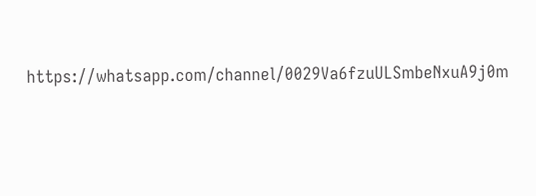https://whatsapp.com/channel/0029Va6fzuULSmbeNxuA9j0m